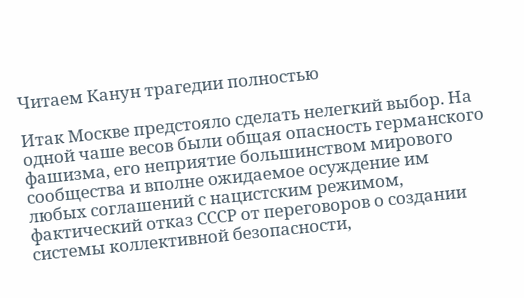Читаем Канун трагедии полностью

Итак Москве предстояло сделать нелегкий выбор. На одной чаше весов были общая опасность германского фашизма, его неприятие большинством мирового сообщества и вполне ожидаемое осуждение им любых соглашений с нацистским режимом, фактический отказ СССР от переговоров о создании системы коллективной безопасности,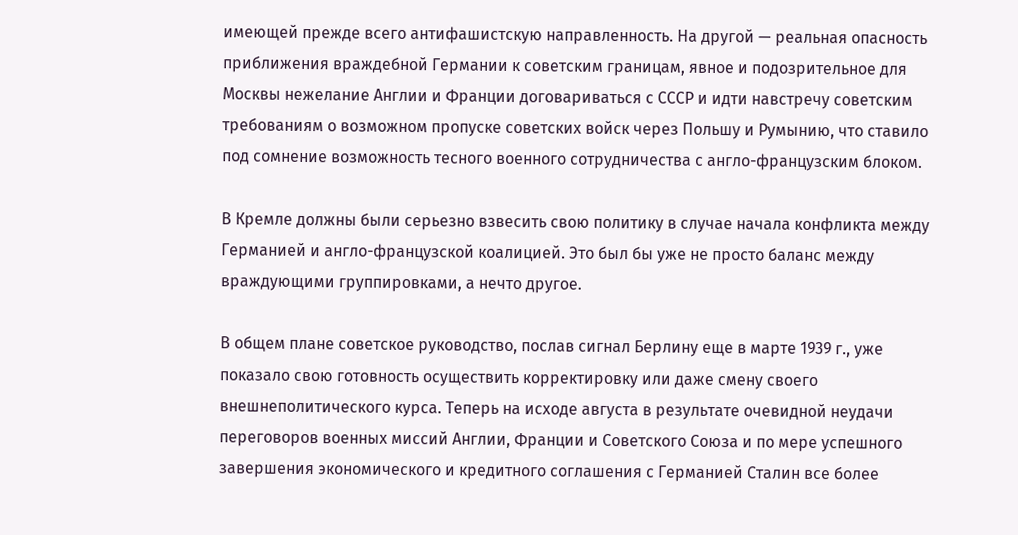имеющей прежде всего антифашистскую направленность. На другой — реальная опасность приближения враждебной Германии к советским границам, явное и подозрительное для Москвы нежелание Англии и Франции договариваться с СССР и идти навстречу советским требованиям о возможном пропуске советских войск через Польшу и Румынию, что ставило под сомнение возможность тесного военного сотрудничества с англо-французским блоком.

В Кремле должны были серьезно взвесить свою политику в случае начала конфликта между Германией и англо-французской коалицией. Это был бы уже не просто баланс между враждующими группировками, а нечто другое.

В общем плане советское руководство, послав сигнал Берлину еще в марте 1939 г., уже показало свою готовность осуществить корректировку или даже смену своего внешнеполитического курса. Теперь на исходе августа в результате очевидной неудачи переговоров военных миссий Англии, Франции и Советского Союза и по мере успешного завершения экономического и кредитного соглашения с Германией Сталин все более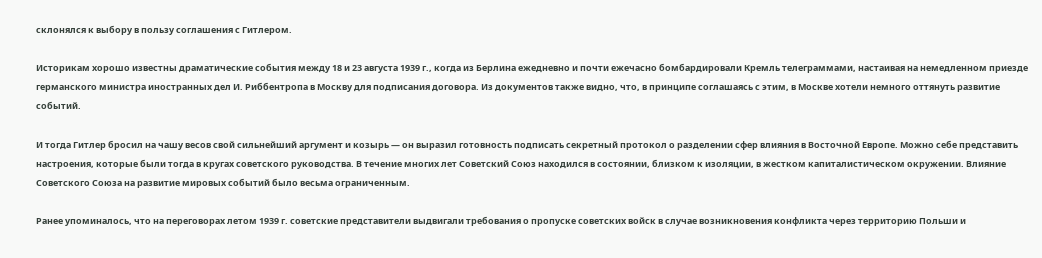склонялся к выбору в пользу соглашения с Гитлером.

Историкам хорошо известны драматические события между 18 и 23 августа 1939 г., когда из Берлина ежедневно и почти ежечасно бомбардировали Кремль телеграммами, настаивая на немедленном приезде германского министра иностранных дел И. Риббентропа в Москву для подписания договора. Из документов также видно, что, в принципе соглашаясь с этим, в Москве хотели немного оттянуть развитие событий.

И тогда Гитлер бросил на чашу весов свой сильнейший аргумент и козырь — он выразил готовность подписать секретный протокол о разделении сфер влияния в Восточной Европе. Можно себе представить настроения, которые были тогда в кругах советского руководства. В течение многих лет Советский Союз находился в состоянии, близком к изоляции, в жестком капиталистическом окружении. Влияние Советского Союза на развитие мировых событий было весьма ограниченным.

Ранее упоминалось, что на переговорах летом 1939 г. советские представители выдвигали требования о пропуске советских войск в случае возникновения конфликта через территорию Польши и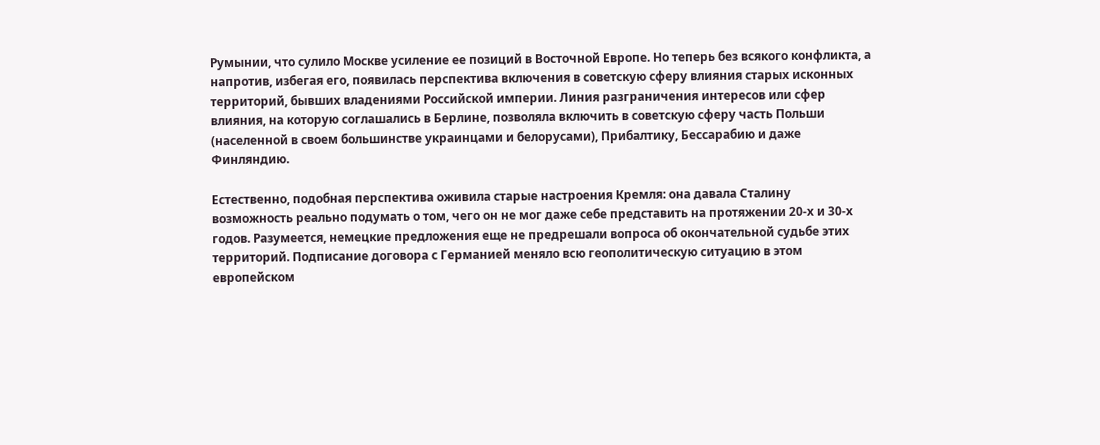Румынии, что сулило Москве усиление ее позиций в Восточной Европе. Но теперь без всякого конфликта, а напротив, избегая его, появилась перспектива включения в советскую сферу влияния старых исконных территорий, бывших владениями Российской империи. Линия разграничения интересов или сфер влияния, на которую соглашались в Берлине, позволяла включить в советскую сферу часть Польши (населенной в своем большинстве украинцами и белорусами), Прибалтику, Бессарабию и даже Финляндию.

Естественно, подобная перспектива оживила старые настроения Кремля: она давала Сталину возможность реально подумать о том, чего он не мог даже себе представить на протяжении 20-х и 30-х годов. Разумеется, немецкие предложения еще не предрешали вопроса об окончательной судьбе этих территорий. Подписание договора с Германией меняло всю геополитическую ситуацию в этом европейском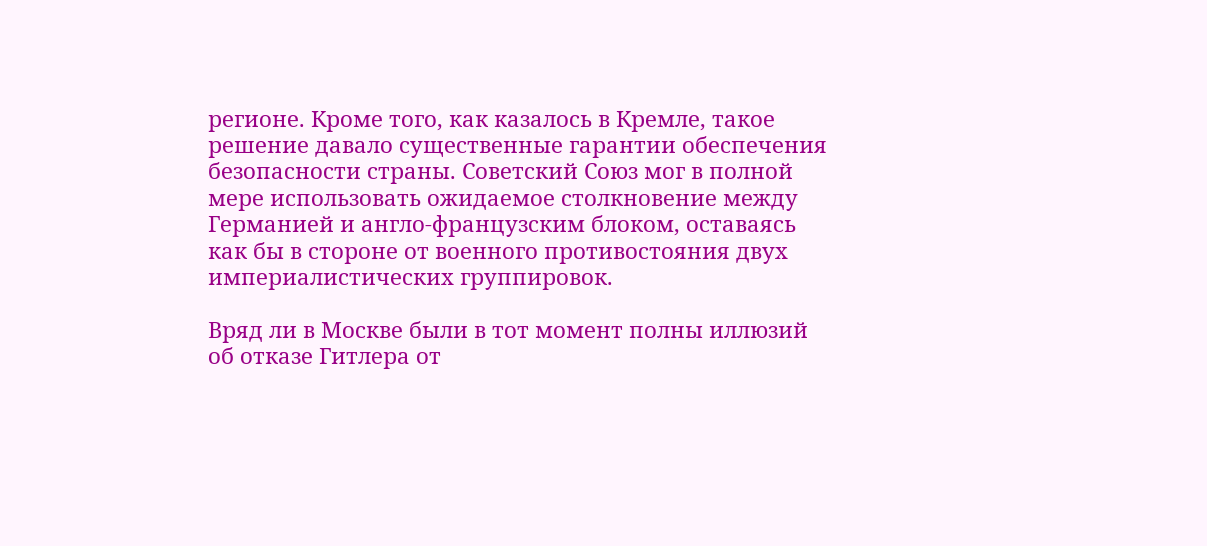регионе. Кроме того, как казалось в Кремле, такое решение давало существенные гарантии обеспечения безопасности страны. Советский Союз мог в полной мере использовать ожидаемое столкновение между Германией и англо-французским блоком, оставаясь как бы в стороне от военного противостояния двух империалистических группировок.

Вряд ли в Москве были в тот момент полны иллюзий об отказе Гитлера от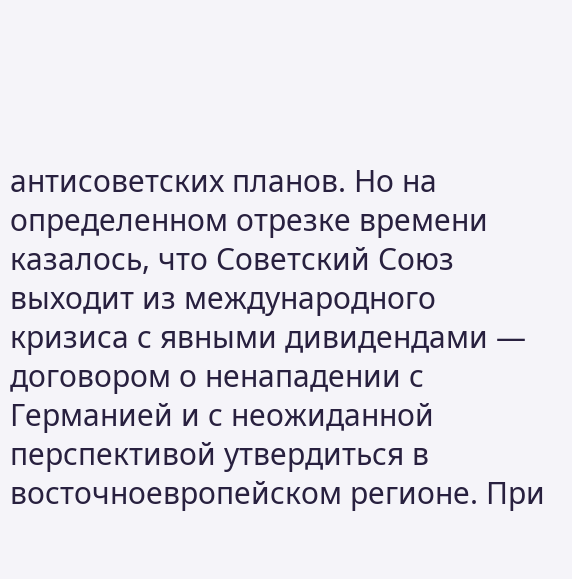антисоветских планов. Но на определенном отрезке времени казалось, что Советский Союз выходит из международного кризиса с явными дивидендами — договором о ненападении с Германией и с неожиданной перспективой утвердиться в восточноевропейском регионе. При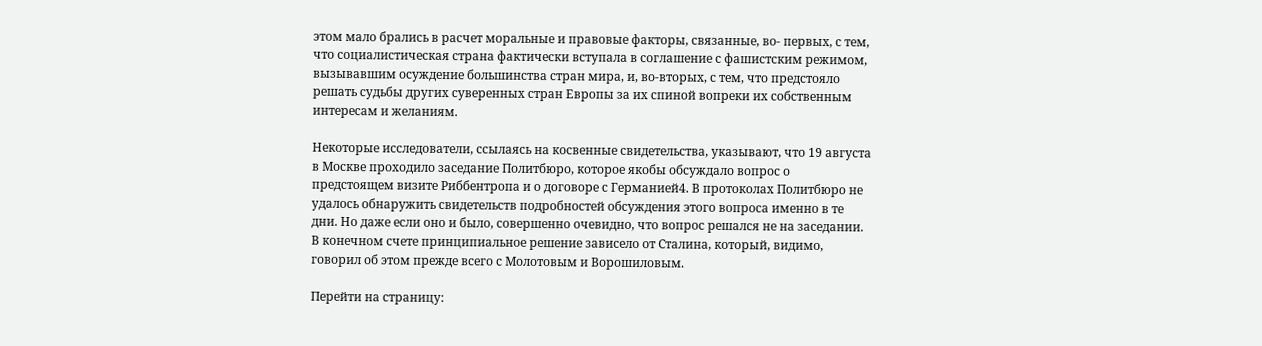этом мало брались в расчет моральные и правовые факторы, связанные, во- первых, с тем, что социалистическая страна фактически вступала в соглашение с фашистским режимом, вызывавшим осуждение большинства стран мира, и, во-вторых, с тем, что предстояло решать судьбы других суверенных стран Европы за их спиной вопреки их собственным интересам и желаниям.

Некоторые исследователи, ссылаясь на косвенные свидетельства, указывают, что 19 августа в Москве проходило заседание Политбюро, которое якобы обсуждало вопрос о предстоящем визите Риббентропа и о договоре с Германией4. В протоколах Политбюро не удалось обнаружить свидетельств подробностей обсуждения этого вопроса именно в те дни. Но даже если оно и было, совершенно очевидно, что вопрос решался не на заседании. В конечном счете принципиальное решение зависело от Сталина, который, видимо, говорил об этом прежде всего с Молотовым и Ворошиловым.

Перейти на страницу: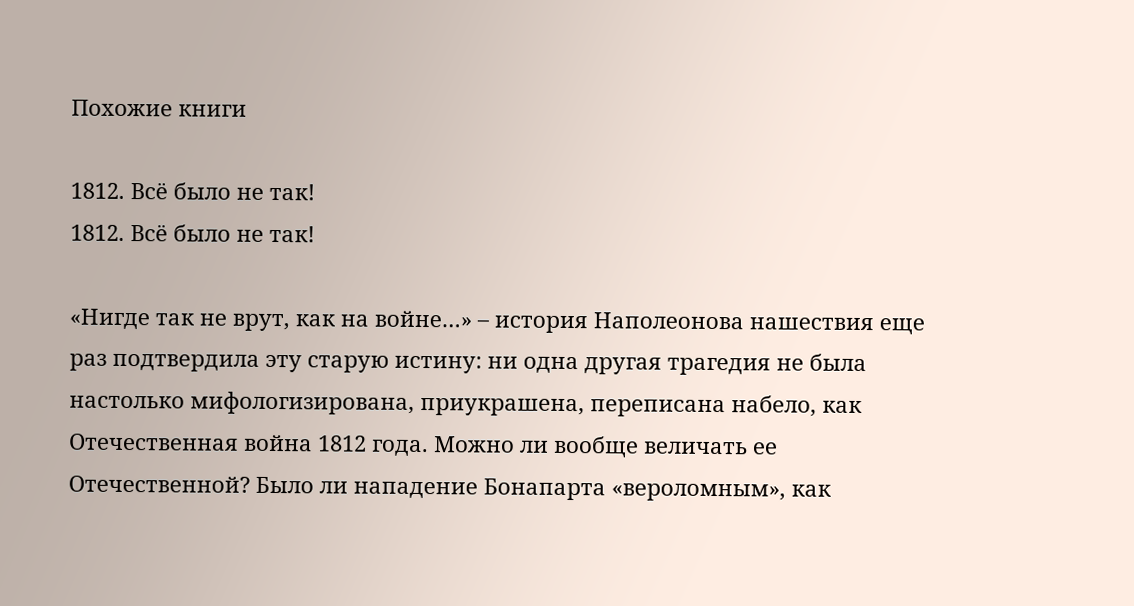Похожие книги

1812. Всё было не так!
1812. Всё было не так!

«Нигде так не врут, как на войне…» – история Наполеонова нашествия еще раз подтвердила эту старую истину: ни одна другая трагедия не была настолько мифологизирована, приукрашена, переписана набело, как Отечественная война 1812 года. Можно ли вообще величать ее Отечественной? Было ли нападение Бонапарта «вероломным», как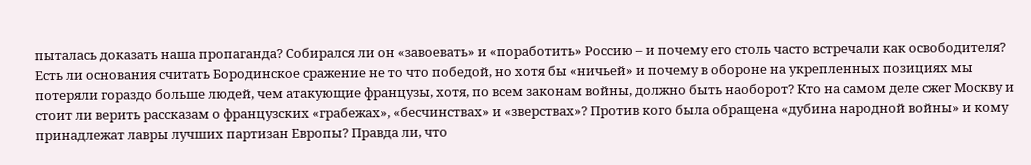пыталась доказать наша пропаганда? Собирался ли он «завоевать» и «поработить» Россию – и почему его столь часто встречали как освободителя? Есть ли основания считать Бородинское сражение не то что победой, но хотя бы «ничьей» и почему в обороне на укрепленных позициях мы потеряли гораздо больше людей, чем атакующие французы, хотя, по всем законам войны, должно быть наоборот? Кто на самом деле сжег Москву и стоит ли верить рассказам о французских «грабежах», «бесчинствах» и «зверствах»? Против кого была обращена «дубина народной войны» и кому принадлежат лавры лучших партизан Европы? Правда ли, что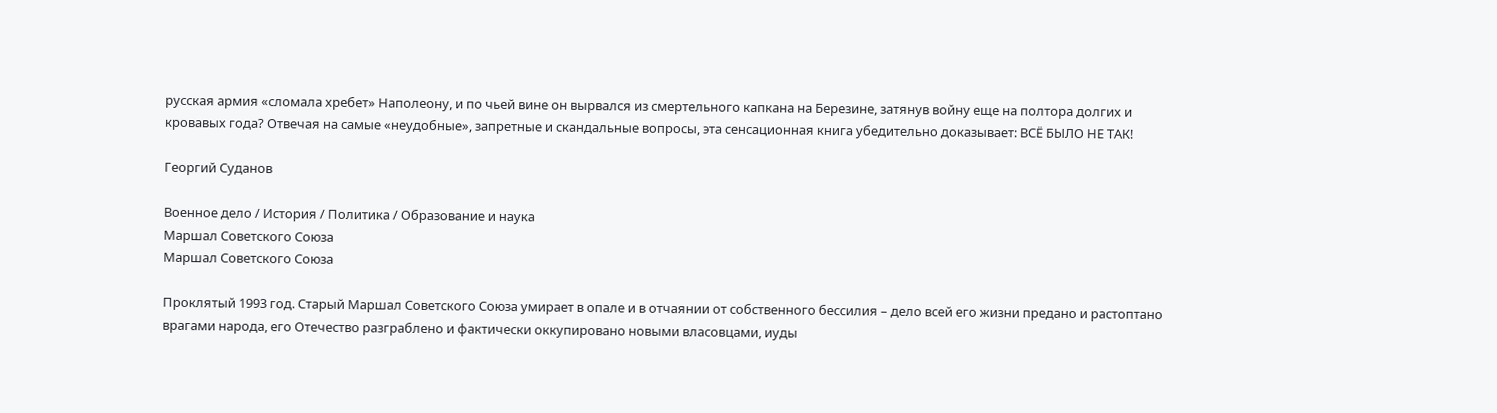русская армия «сломала хребет» Наполеону, и по чьей вине он вырвался из смертельного капкана на Березине, затянув войну еще на полтора долгих и кровавых года? Отвечая на самые «неудобные», запретные и скандальные вопросы, эта сенсационная книга убедительно доказывает: ВСЁ БЫЛО НЕ ТАК!

Георгий Суданов

Военное дело / История / Политика / Образование и наука
Маршал Советского Союза
Маршал Советского Союза

Проклятый 1993 год. Старый Маршал Советского Союза умирает в опале и в отчаянии от собственного бессилия – дело всей его жизни предано и растоптано врагами народа, его Отечество разграблено и фактически оккупировано новыми власовцами, иуды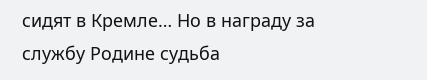сидят в Кремле… Но в награду за службу Родине судьба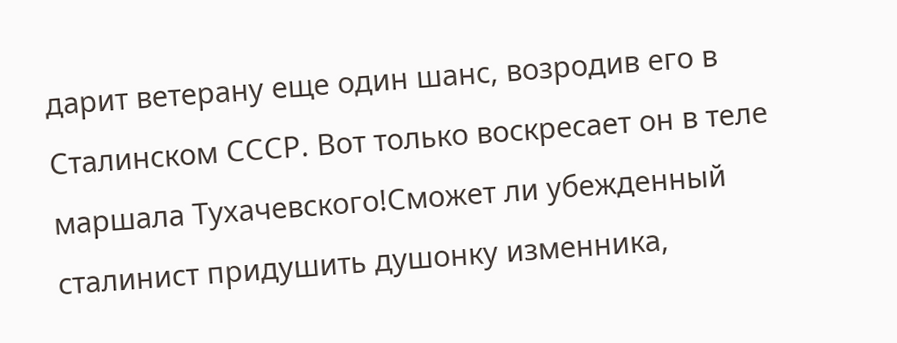дарит ветерану еще один шанс, возродив его в Сталинском СССР. Вот только воскресает он в теле маршала Тухачевского!Сможет ли убежденный сталинист придушить душонку изменника,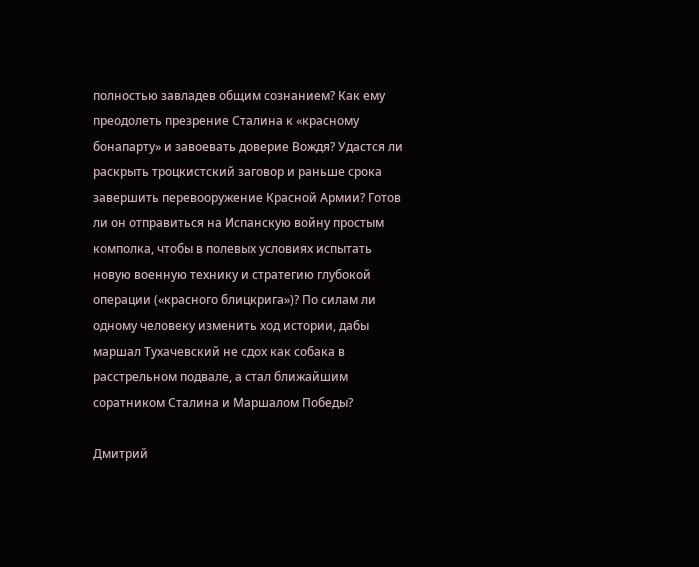полностью завладев общим сознанием? Как ему преодолеть презрение Сталина к «красному бонапарту» и завоевать доверие Вождя? Удастся ли раскрыть троцкистский заговор и раньше срока завершить перевооружение Красной Армии? Готов ли он отправиться на Испанскую войну простым комполка, чтобы в полевых условиях испытать новую военную технику и стратегию глубокой операции («красного блицкрига»)? По силам ли одному человеку изменить ход истории, дабы маршал Тухачевский не сдох как собака в расстрельном подвале, а стал ближайшим соратником Сталина и Маршалом Победы?

Дмитрий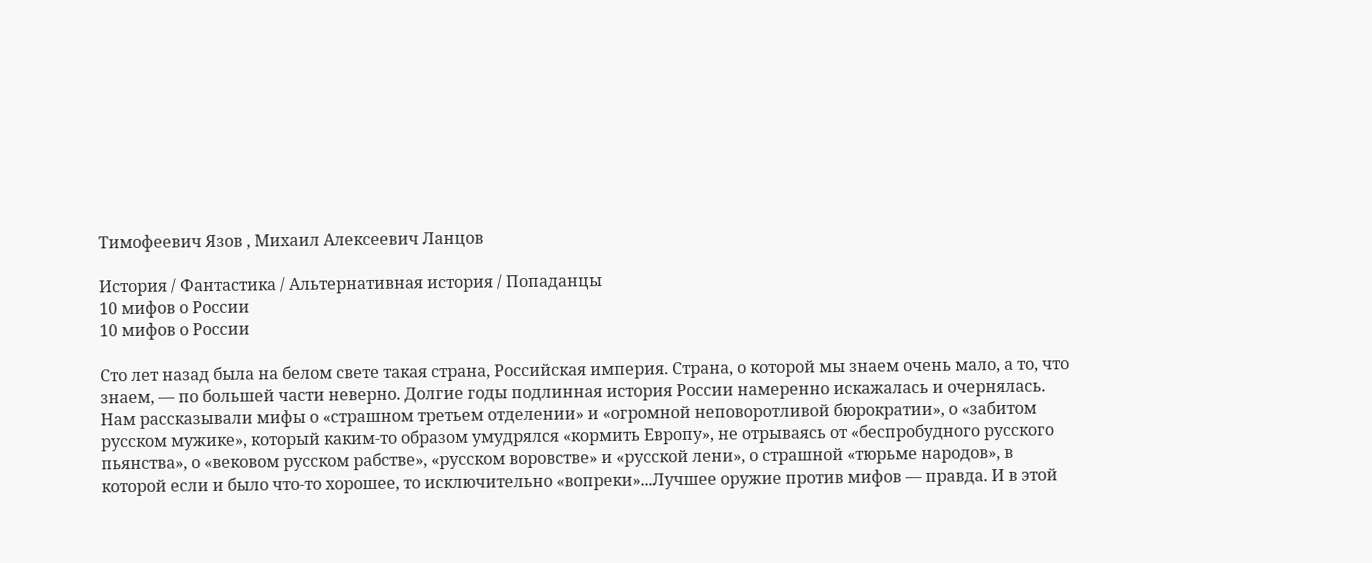Тимофеевич Язов , Михаил Алексеевич Ланцов

История / Фантастика / Альтернативная история / Попаданцы
10 мифов о России
10 мифов о России

Сто лет назад была на белом свете такая страна, Российская империя. Страна, о которой мы знаем очень мало, а то, что знаем, — по большей части неверно. Долгие годы подлинная история России намеренно искажалась и очернялась. Нам рассказывали мифы о «страшном третьем отделении» и «огромной неповоротливой бюрократии», о «забитом русском мужике», который каким-то образом умудрялся «кормить Европу», не отрываясь от «беспробудного русского пьянства», о «вековом русском рабстве», «русском воровстве» и «русской лени», о страшной «тюрьме народов», в которой если и было что-то хорошее, то исключительно «вопреки»...Лучшее оружие против мифов — правда. И в этой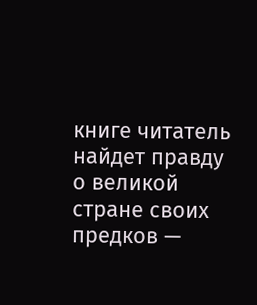книге читатель найдет правду о великой стране своих предков —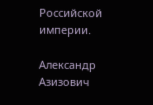Российской империи.

Александр Азизович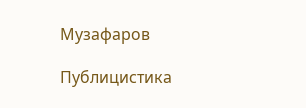Музафаров

Публицистика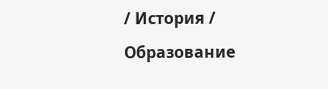/ История / Образование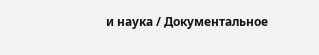и наука / Документальное